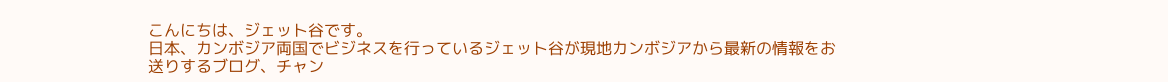こんにちは、ジェット谷です。
日本、カンボジア両国でビジネスを行っているジェット谷が現地カンボジアから最新の情報をお送りするブログ、チャン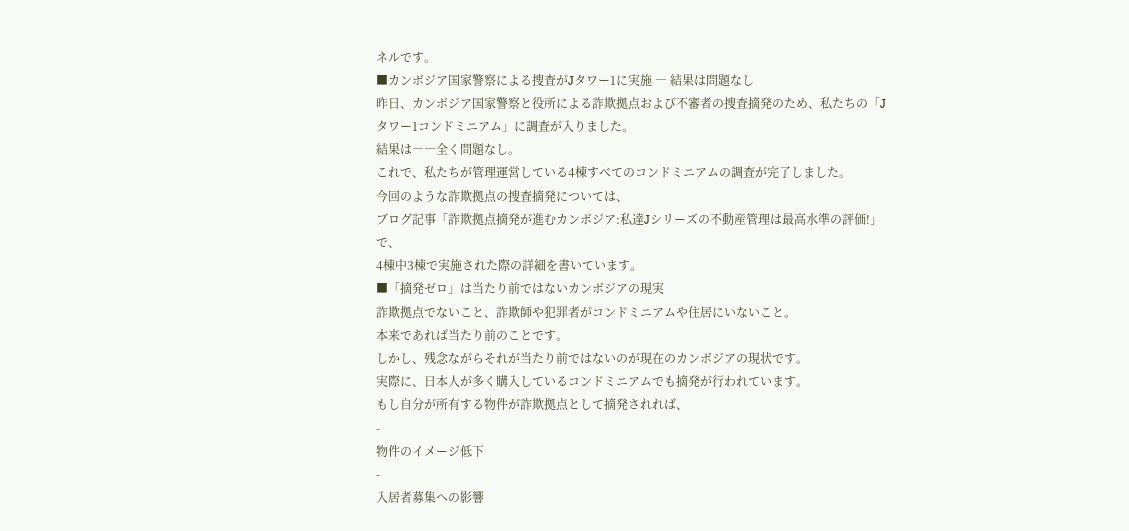ネルです。
■カンボジア国家警察による捜査がJタワー1に実施 ― 結果は問題なし
昨日、カンボジア国家警察と役所による詐欺拠点および不審者の捜査摘発のため、私たちの「Jタワー1コンドミニアム」に調査が入りました。
結果は――全く問題なし。
これで、私たちが管理運営している4棟すべてのコンドミニアムの調査が完了しました。
今回のような詐欺拠点の捜査摘発については、
ブログ記事「詐欺拠点摘発が進むカンボジア:私達Jシリーズの不動産管理は最高水準の評価!」で、
4棟中3棟で実施された際の詳細を書いています。
■「摘発ゼロ」は当たり前ではないカンボジアの現実
詐欺拠点でないこと、詐欺師や犯罪者がコンドミニアムや住居にいないこと。
本来であれば当たり前のことです。
しかし、残念ながらそれが当たり前ではないのが現在のカンボジアの現状です。
実際に、日本人が多く購入しているコンドミニアムでも摘発が行われています。
もし自分が所有する物件が詐欺拠点として摘発されれば、
-
物件のイメージ低下
-
入居者募集への影響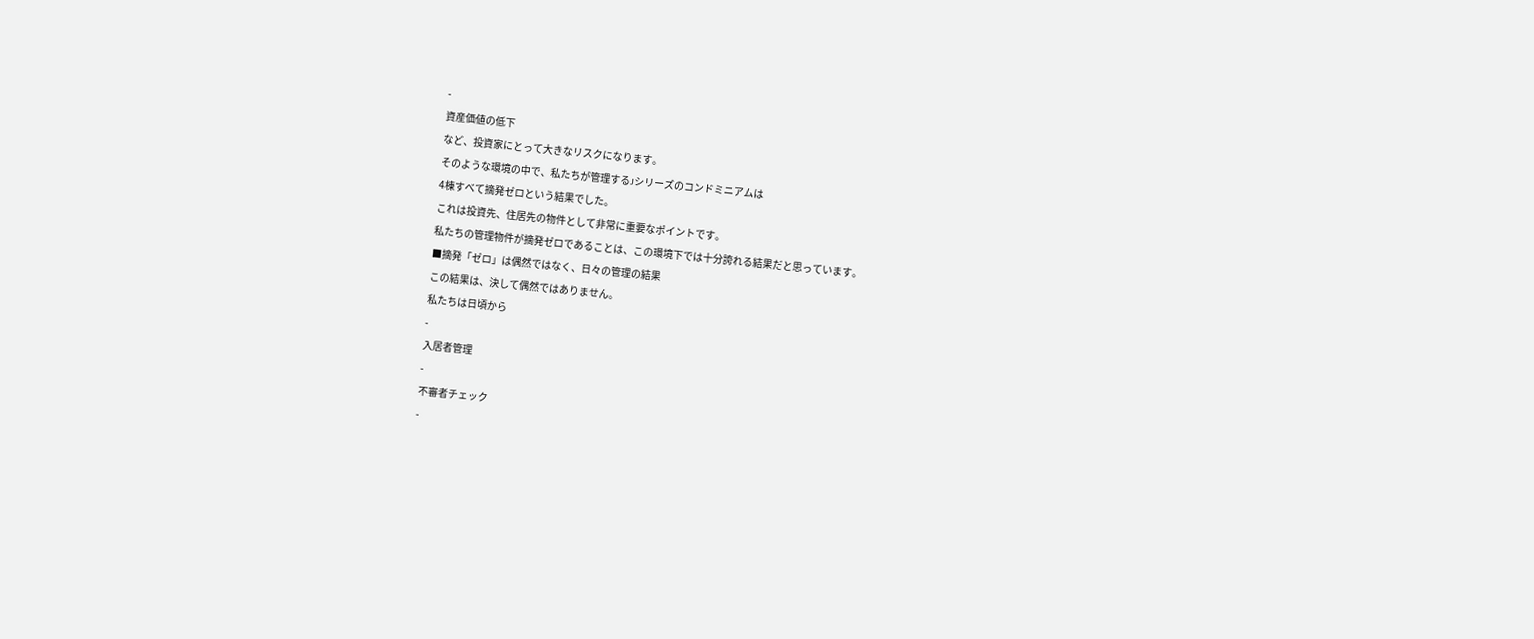-
資産価値の低下
など、投資家にとって大きなリスクになります。
そのような環境の中で、私たちが管理するJシリーズのコンドミニアムは
4棟すべて摘発ゼロという結果でした。
これは投資先、住居先の物件として非常に重要なポイントです。
私たちの管理物件が摘発ゼロであることは、この環境下では十分誇れる結果だと思っています。
■摘発「ゼロ」は偶然ではなく、日々の管理の結果
この結果は、決して偶然ではありません。
私たちは日頃から
-
入居者管理
-
不審者チェック
-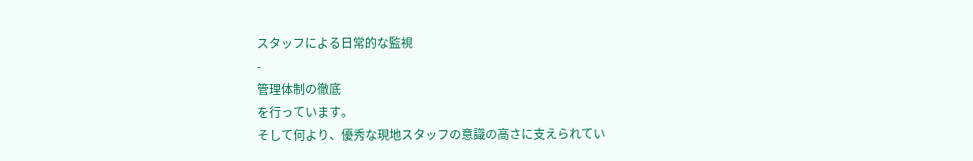スタッフによる日常的な監視
-
管理体制の徹底
を行っています。
そして何より、優秀な現地スタッフの意識の高さに支えられてい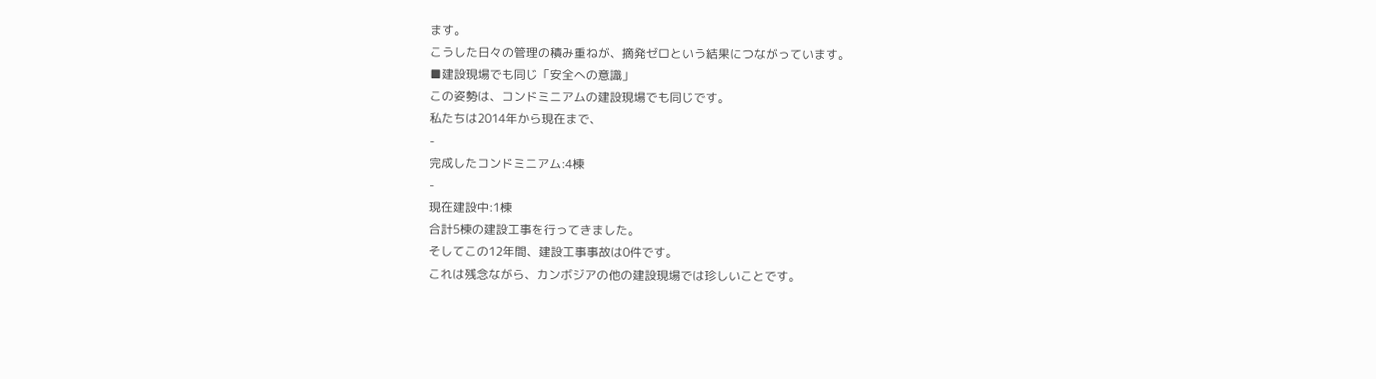ます。
こうした日々の管理の積み重ねが、摘発ゼロという結果につながっています。
■建設現場でも同じ「安全への意識」
この姿勢は、コンドミニアムの建設現場でも同じです。
私たちは2014年から現在まで、
-
完成したコンドミニアム:4棟
-
現在建設中:1棟
合計5棟の建設工事を行ってきました。
そしてこの12年間、建設工事事故は0件です。
これは残念ながら、カンボジアの他の建設現場では珍しいことです。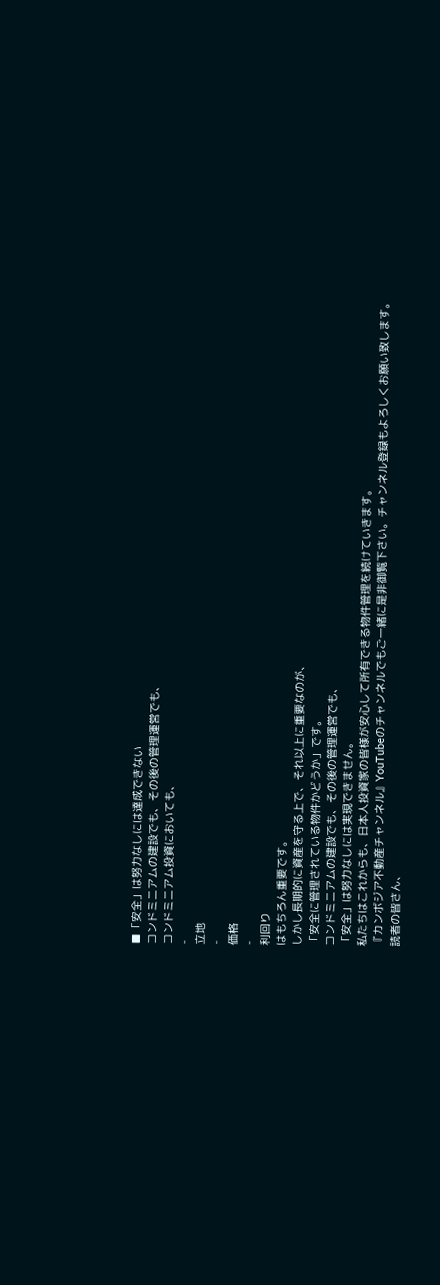■「安全」は努力なしには達成できない
コンドミニアムの建設でも、その後の管理運営でも、
コンドミニアム投資においても、
-
立地
-
価格
-
利回り
はもちろん重要です。
しかし長期的に資産を守る上で、それ以上に重要なのが、
「安全に管理されている物件かどうか」です。
コンドミニアムの建設でも、その後の管理運営でも、
「安全」は努力なしには実現できません。
私たちはこれからも、日本人投資家の皆様が安心して所有できる物件管理を続けていきます。
『カンボジア不動産チャンネル』YouTubeのチャンネルでもご一緒に是非御覧下さい。チャンネル登録もよろしくお願い致します。
読者の皆さん、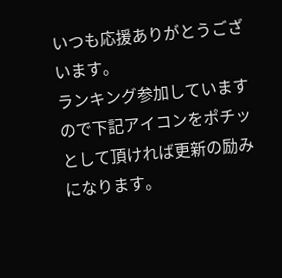いつも応援ありがとうございます。
ランキング参加していますので下記アイコンをポチッとして頂ければ更新の励みになります。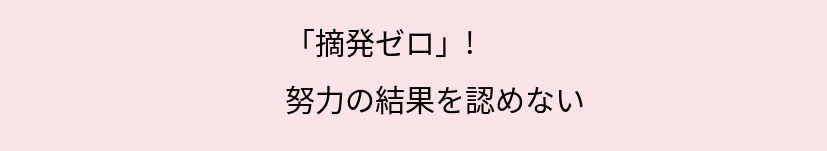「摘発ゼロ」!
努力の結果を認めない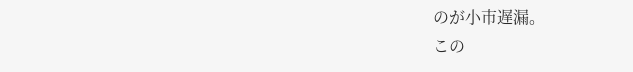のが小市遅漏。
この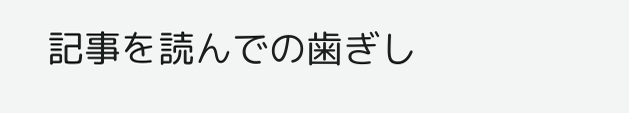記事を読んでの歯ぎし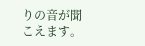りの音が聞こえます。